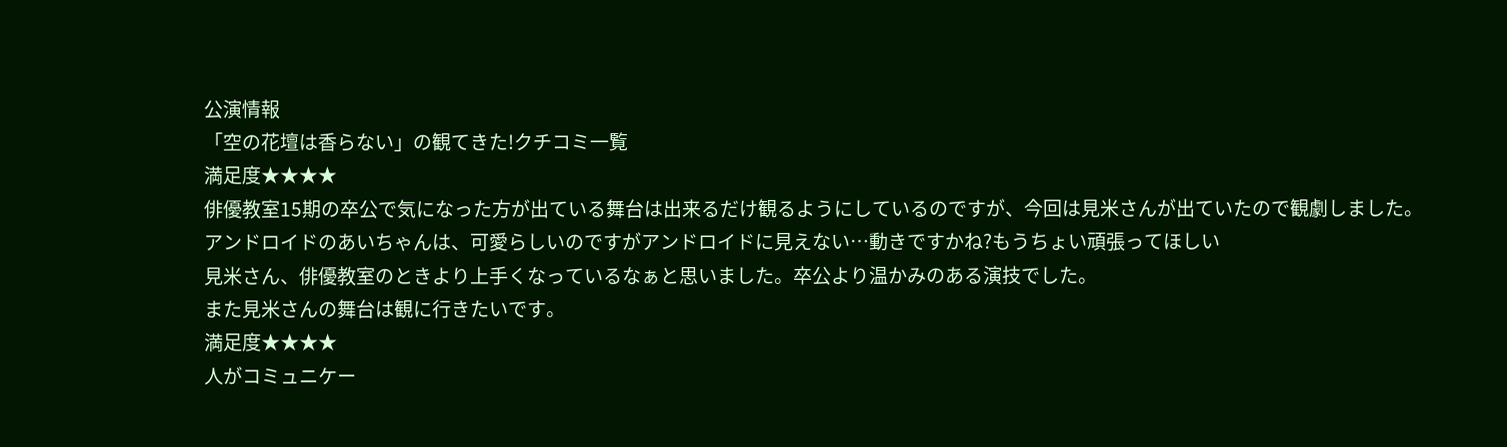公演情報
「空の花壇は香らない」の観てきた!クチコミ一覧
満足度★★★★
俳優教室15期の卒公で気になった方が出ている舞台は出来るだけ観るようにしているのですが、今回は見米さんが出ていたので観劇しました。
アンドロイドのあいちゃんは、可愛らしいのですがアンドロイドに見えない…動きですかね?もうちょい頑張ってほしい
見米さん、俳優教室のときより上手くなっているなぁと思いました。卒公より温かみのある演技でした。
また見米さんの舞台は観に行きたいです。
満足度★★★★
人がコミュニケー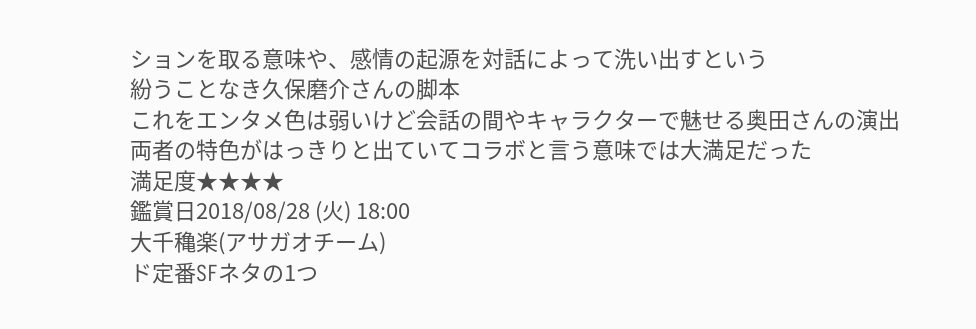ションを取る意味や、感情の起源を対話によって洗い出すという
紛うことなき久保磨介さんの脚本
これをエンタメ色は弱いけど会話の間やキャラクターで魅せる奥田さんの演出
両者の特色がはっきりと出ていてコラボと言う意味では大満足だった
満足度★★★★
鑑賞日2018/08/28 (火) 18:00
大千穐楽(アサガオチーム)
ド定番SFネタの1つ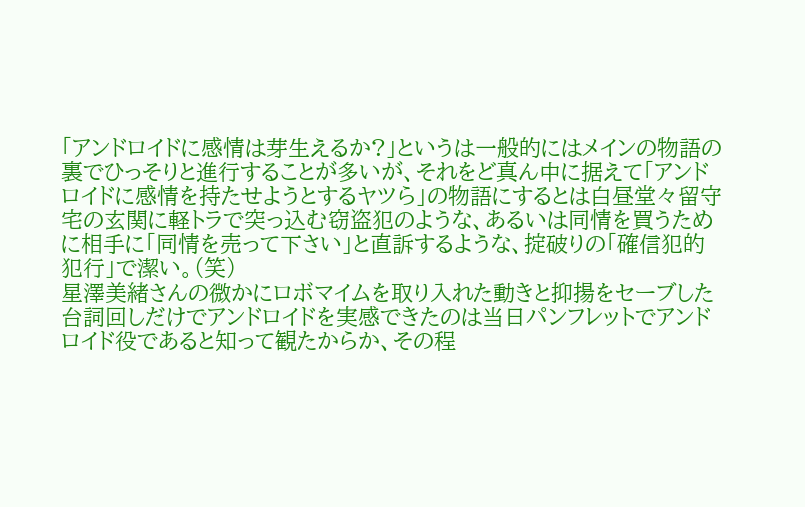「アンドロイドに感情は芽生えるか?」というは一般的にはメインの物語の裏でひっそりと進行することが多いが、それをど真ん中に据えて「アンドロイドに感情を持たせようとするヤツら」の物語にするとは白昼堂々留守宅の玄関に軽トラで突っ込む窃盗犯のような、あるいは同情を買うために相手に「同情を売って下さい」と直訴するような、掟破りの「確信犯的犯行」で潔い。(笑)
星澤美緒さんの微かにロボマイムを取り入れた動きと抑揚をセーブした台詞回しだけでアンドロイドを実感できたのは当日パンフレットでアンドロイド役であると知って観たからか、その程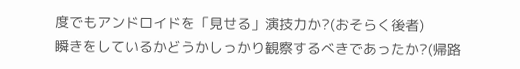度でもアンドロイドを「見せる」演技力か?(おそらく後者)
瞬きをしているかどうかしっかり観察するべきであったか?(帰路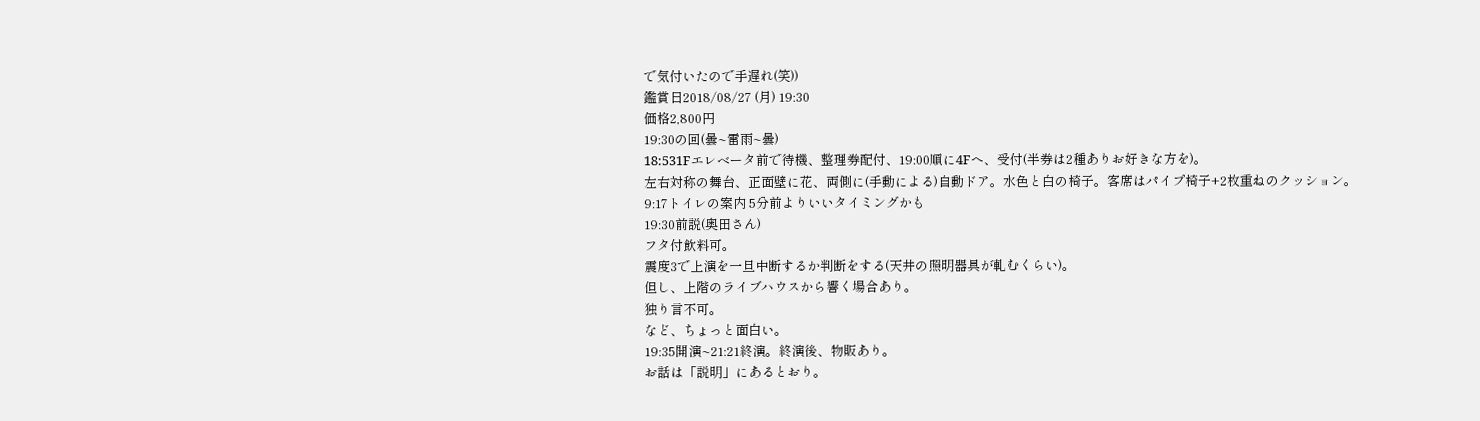で気付いたので手遅れ(笑))
鑑賞日2018/08/27 (月) 19:30
価格2,800円
19:30の回(曇~雷雨~曇)
18:531Fエレベータ前で待機、整理券配付、19:00順に4Fへ、受付(半券は2種ありお好きな方を)。
左右対称の舞台、正面壁に花、両側に(手動による)自動ドア。水色と白の椅子。客席はパイプ椅子+2枚重ねのクッション。
9:17トイレの案内 5分前よりいいタイミングかも
19:30前説(奥田さん)
フタ付飲料可。
震度3で上演を一旦中断するか判断をする(天井の照明器具が軋むくらい)。
但し、上階のライブハウスから響く場合あり。
独り言不可。
など、ちょっと面白い。
19:35開演~21:21終演。終演後、物販あり。
お話は「説明」にあるとおり。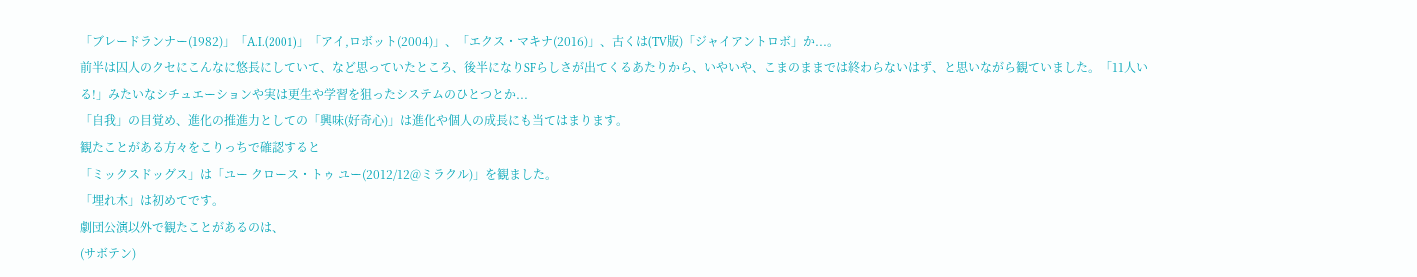「ブレードランナー(1982)」「A.I.(2001)」「アイ,ロボット(2004)」、「エクス・マキナ(2016)」、古くは(TV版)「ジャイアントロボ」か...。
前半は囚人のクセにこんなに悠長にしていて、など思っていたところ、後半になりSFらしさが出てくるあたりから、いやいや、こまのままでは終わらないはず、と思いながら観ていました。「11人いる!」みたいなシチュエーションや実は更生や学習を狙ったシステムのひとつとか...
「自我」の目覚め、進化の推進力としての「興味(好奇心)」は進化や個人の成長にも当てはまります。
観たことがある方々をこりっちで確認すると
「ミックスドッグス」は「ユー クロース・トゥ ユー(2012/12@ミラクル)」を観ました。
「埋れ木」は初めてです。
劇団公演以外で観たことがあるのは、
(サボテン)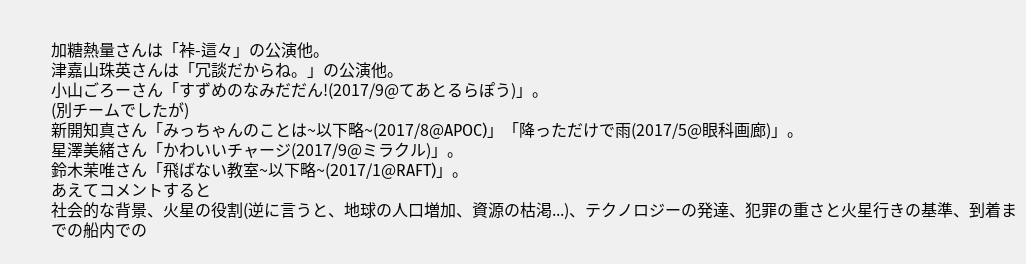加糖熱量さんは「裃-這々」の公演他。
津嘉山珠英さんは「冗談だからね。」の公演他。
小山ごろーさん「すずめのなみだだん!(2017/9@てあとるらぽう)」。
(別チームでしたが)
新開知真さん「みっちゃんのことは~以下略~(2017/8@APOC)」「降っただけで雨(2017/5@眼科画廊)」。
星澤美緒さん「かわいいチャージ(2017/9@ミラクル)」。
鈴木茉唯さん「飛ばない教室~以下略~(2017/1@RAFT)」。
あえてコメントすると
社会的な背景、火星の役割(逆に言うと、地球の人口増加、資源の枯渇...)、テクノロジーの発達、犯罪の重さと火星行きの基準、到着までの船内での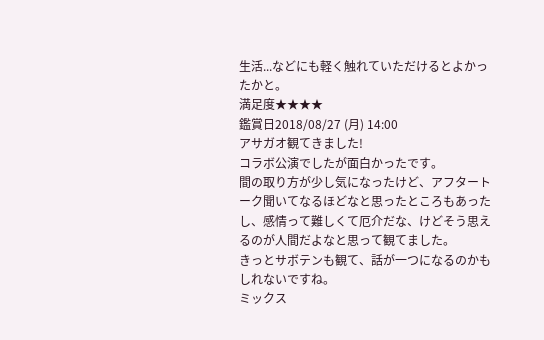生活...などにも軽く触れていただけるとよかったかと。
満足度★★★★
鑑賞日2018/08/27 (月) 14:00
アサガオ観てきました!
コラボ公演でしたが面白かったです。
間の取り方が少し気になったけど、アフタートーク聞いてなるほどなと思ったところもあったし、感情って難しくて厄介だな、けどそう思えるのが人間だよなと思って観てました。
きっとサボテンも観て、話が一つになるのかもしれないですね。
ミックス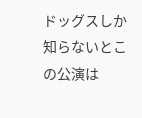ドッグスしか知らないとこの公演は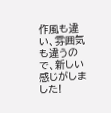作風も違い、雰囲気も違うので、新しい感じがしました!